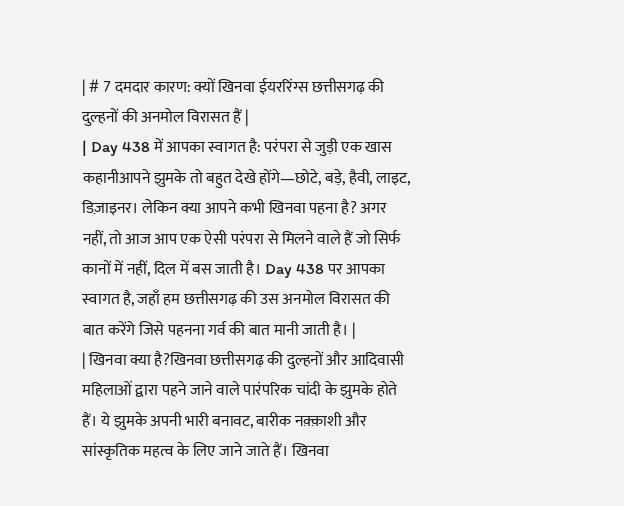| # 7 दमदार कारण: क्यों खिनवा ईयररिंग्स छत्तीसगढ़ की दुल्हनों की अनमोल विरासत हैं |
| Day 438 में आपका स्वागत है: परंपरा से जुड़ी एक खास कहानीआपने झुमके तो बहुत देखे होंगे—छोटे, बड़े, हैवी, लाइट, डिज़ाइनर। लेकिन क्या आपने कभी खिनवा पहना है? अगर नहीं, तो आज आप एक ऐसी परंपरा से मिलने वाले हैं जो सिर्फ कानों में नहीं, दिल में बस जाती है। Day 438 पर आपका स्वागत है, जहाँ हम छत्तीसगढ़ की उस अनमोल विरासत की बात करेंगे जिसे पहनना गर्व की बात मानी जाती है। |
| खिनवा क्या है?खिनवा छत्तीसगढ़ की दुल्हनों और आदिवासी महिलाओं द्वारा पहने जाने वाले पारंपरिक चांदी के झुमके होते हैं। ये झुमके अपनी भारी बनावट, बारीक नक़्क़ाशी और सांस्कृतिक महत्व के लिए जाने जाते हैं। खिनवा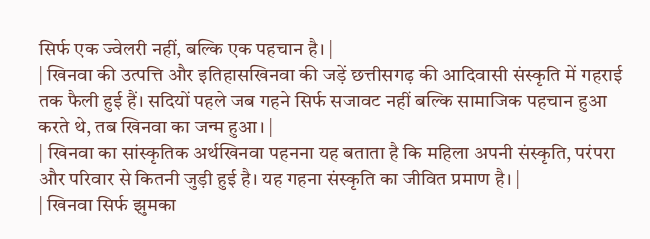सिर्फ एक ज्वेलरी नहीं, बल्कि एक पहचान है। |
| खिनवा की उत्पत्ति और इतिहासखिनवा की जड़ें छत्तीसगढ़ की आदिवासी संस्कृति में गहराई तक फैली हुई हैं। सदियों पहले जब गहने सिर्फ सजावट नहीं बल्कि सामाजिक पहचान हुआ करते थे, तब खिनवा का जन्म हुआ। |
| खिनवा का सांस्कृतिक अर्थखिनवा पहनना यह बताता है कि महिला अपनी संस्कृति, परंपरा और परिवार से कितनी जुड़ी हुई है। यह गहना संस्कृति का जीवित प्रमाण है। |
| खिनवा सिर्फ झुमका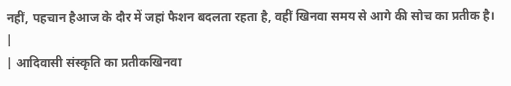नहीं, पहचान हैआज के दौर में जहां फैशन बदलता रहता है, वहीं खिनवा समय से आगे की सोच का प्रतीक है। |
| आदिवासी संस्कृति का प्रतीकखिनवा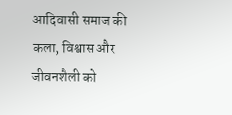आदिवासी समाज की कला, विश्वास और जीवनशैली को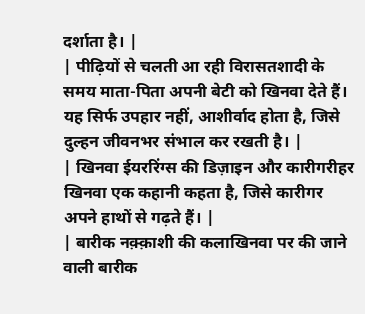दर्शाता है। |
| पीढ़ियों से चलती आ रही विरासतशादी के समय माता-पिता अपनी बेटी को खिनवा देते हैं। यह सिर्फ उपहार नहीं, आशीर्वाद होता है, जिसे दुल्हन जीवनभर संभाल कर रखती है। |
| खिनवा ईयररिंग्स की डिज़ाइन और कारीगरीहर खिनवा एक कहानी कहता है, जिसे कारीगर अपने हाथों से गढ़ते हैं। |
| बारीक नक़्क़ाशी की कलाखिनवा पर की जाने वाली बारीक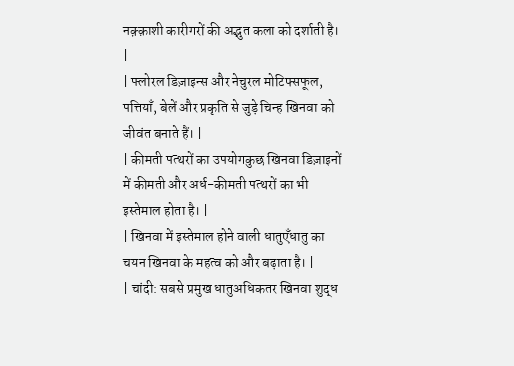नक़्क़ाशी कारीगरों की अद्भुत कला को दर्शाती है। |
| फ्लोरल डिज़ाइन्स और नेचुरल मोटिफ्सफूल, पत्तियाँ, बेलें और प्रकृति से जुड़े चिन्ह खिनवा को जीवंत बनाते हैं। |
| कीमती पत्थरों का उपयोगकुछ खिनवा डिज़ाइनों में कीमती और अर्ध-कीमती पत्थरों का भी इस्तेमाल होता है। |
| खिनवा में इस्तेमाल होने वाली धातुएँधातु का चयन खिनवा के महत्व को और बढ़ाता है। |
| चांदी: सबसे प्रमुख धातुअधिकतर खिनवा शुद्ध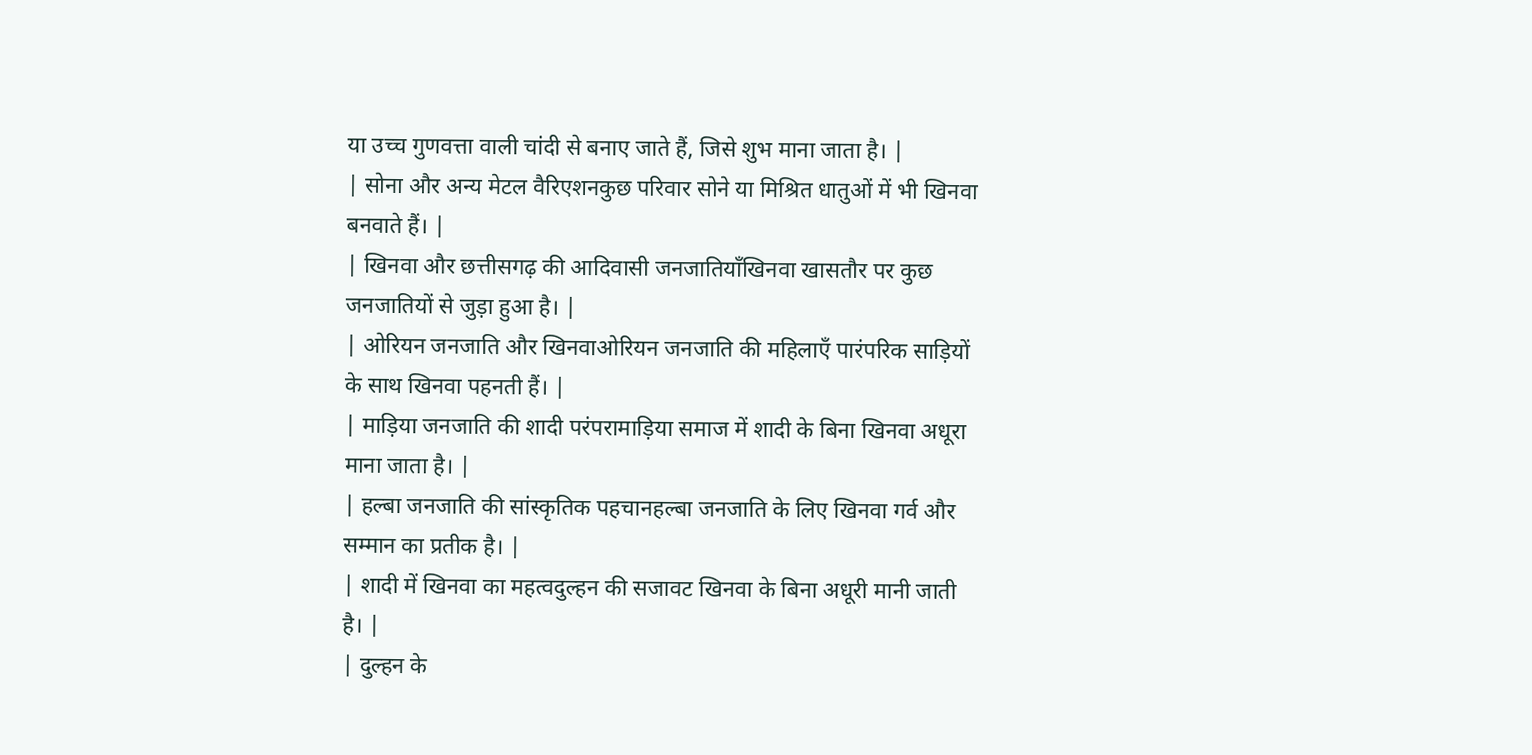या उच्च गुणवत्ता वाली चांदी से बनाए जाते हैं, जिसे शुभ माना जाता है। |
| सोना और अन्य मेटल वैरिएशनकुछ परिवार सोने या मिश्रित धातुओं में भी खिनवा बनवाते हैं। |
| खिनवा और छत्तीसगढ़ की आदिवासी जनजातियाँखिनवा खासतौर पर कुछ जनजातियों से जुड़ा हुआ है। |
| ओरियन जनजाति और खिनवाओरियन जनजाति की महिलाएँ पारंपरिक साड़ियों के साथ खिनवा पहनती हैं। |
| माड़िया जनजाति की शादी परंपरामाड़िया समाज में शादी के बिना खिनवा अधूरा माना जाता है। |
| हल्बा जनजाति की सांस्कृतिक पहचानहल्बा जनजाति के लिए खिनवा गर्व और सम्मान का प्रतीक है। |
| शादी में खिनवा का महत्वदुल्हन की सजावट खिनवा के बिना अधूरी मानी जाती है। |
| दुल्हन के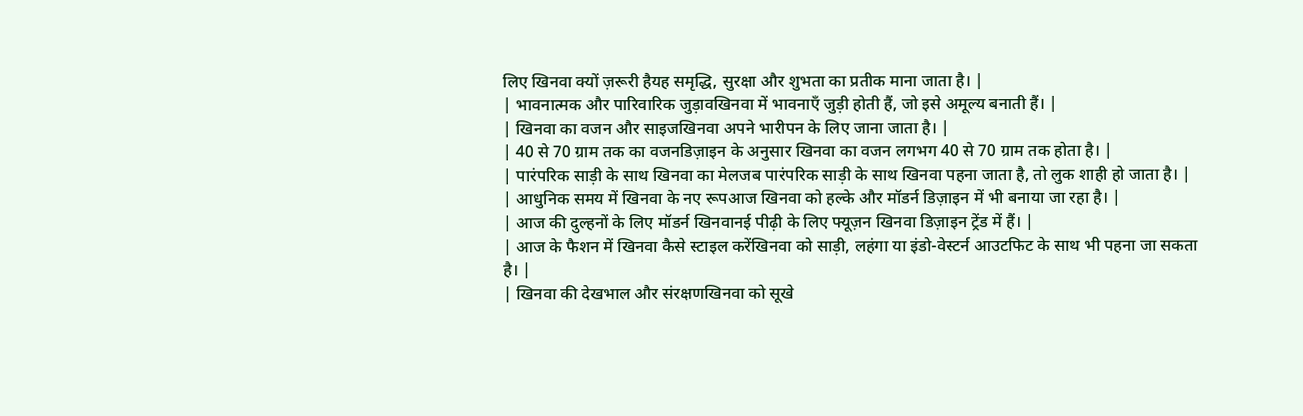लिए खिनवा क्यों ज़रूरी हैयह समृद्धि, सुरक्षा और शुभता का प्रतीक माना जाता है। |
| भावनात्मक और पारिवारिक जुड़ावखिनवा में भावनाएँ जुड़ी होती हैं, जो इसे अमूल्य बनाती हैं। |
| खिनवा का वजन और साइजखिनवा अपने भारीपन के लिए जाना जाता है। |
| 40 से 70 ग्राम तक का वजनडिज़ाइन के अनुसार खिनवा का वजन लगभग 40 से 70 ग्राम तक होता है। |
| पारंपरिक साड़ी के साथ खिनवा का मेलजब पारंपरिक साड़ी के साथ खिनवा पहना जाता है, तो लुक शाही हो जाता है। |
| आधुनिक समय में खिनवा के नए रूपआज खिनवा को हल्के और मॉडर्न डिज़ाइन में भी बनाया जा रहा है। |
| आज की दुल्हनों के लिए मॉडर्न खिनवानई पीढ़ी के लिए फ्यूज़न खिनवा डिज़ाइन ट्रेंड में हैं। |
| आज के फैशन में खिनवा कैसे स्टाइल करेंखिनवा को साड़ी, लहंगा या इंडो-वेस्टर्न आउटफिट के साथ भी पहना जा सकता है। |
| खिनवा की देखभाल और संरक्षणखिनवा को सूखे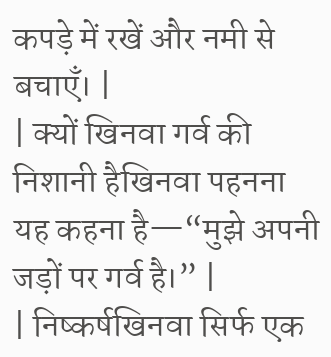कपड़े में रखें और नमी से बचाएँ। |
| क्यों खिनवा गर्व की निशानी हैखिनवा पहनना यह कहना है—“मुझे अपनी जड़ों पर गर्व है।” |
| निष्कर्षखिनवा सिर्फ एक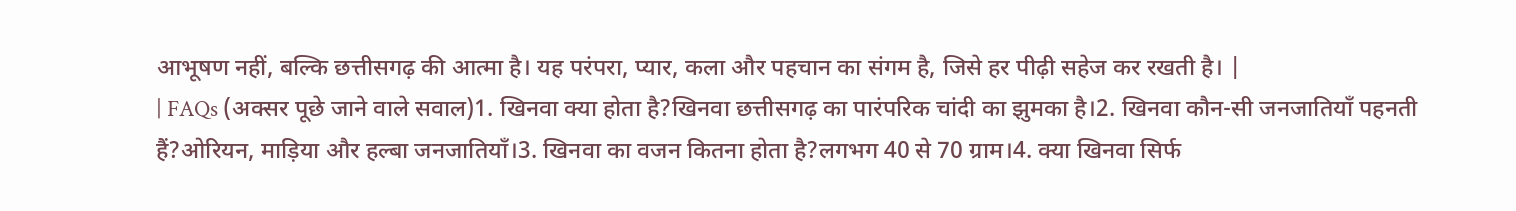आभूषण नहीं, बल्कि छत्तीसगढ़ की आत्मा है। यह परंपरा, प्यार, कला और पहचान का संगम है, जिसे हर पीढ़ी सहेज कर रखती है। |
| FAQs (अक्सर पूछे जाने वाले सवाल)1. खिनवा क्या होता है?खिनवा छत्तीसगढ़ का पारंपरिक चांदी का झुमका है।2. खिनवा कौन-सी जनजातियाँ पहनती हैं?ओरियन, माड़िया और हल्बा जनजातियाँ।3. खिनवा का वजन कितना होता है?लगभग 40 से 70 ग्राम।4. क्या खिनवा सिर्फ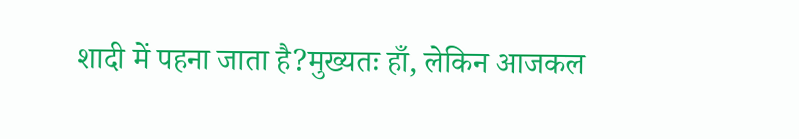शादी में पहना जाता है?मुख्यतः हाँ, लेकिन आजकल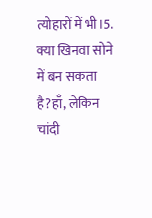त्योहारों में भी।5. क्या खिनवा सोने में बन सकता है?हाँ, लेकिन चांदी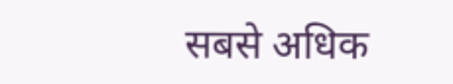सबसे अधिक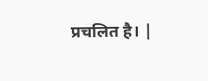प्रचलित है। |